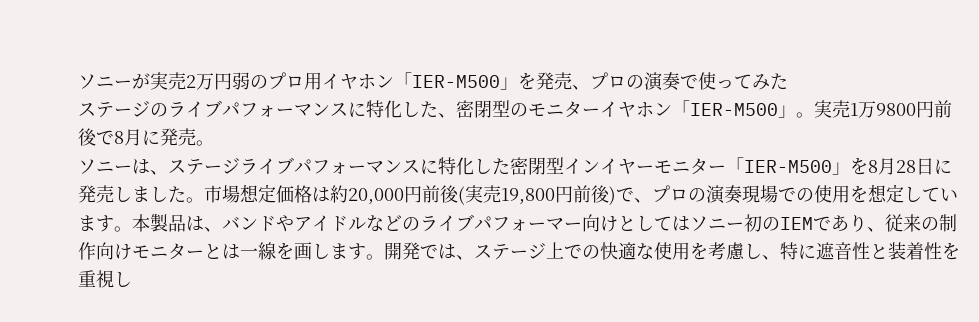ソニーが実売2万円弱のプロ用イヤホン「IER-M500」を発売、プロの演奏で使ってみた
ステージのライブパフォーマンスに特化した、密閉型のモニターイヤホン「IER-M500」。実売1万9800円前後で8月に発売。
ソニーは、ステージライブパフォーマンスに特化した密閉型インイヤーモニター「IER-M500」を8月28日に発売しました。市場想定価格は約20,000円前後(実売19,800円前後)で、プロの演奏現場での使用を想定しています。本製品は、バンドやアイドルなどのライブパフォーマー向けとしてはソニー初のIEMであり、従来の制作向けモニターとは一線を画します。開発では、ステージ上での快適な使用を考慮し、特に遮音性と装着性を重視し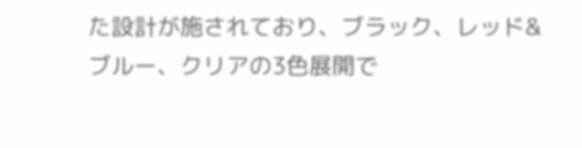た設計が施されており、ブラック、レッド&ブルー、クリアの3色展開で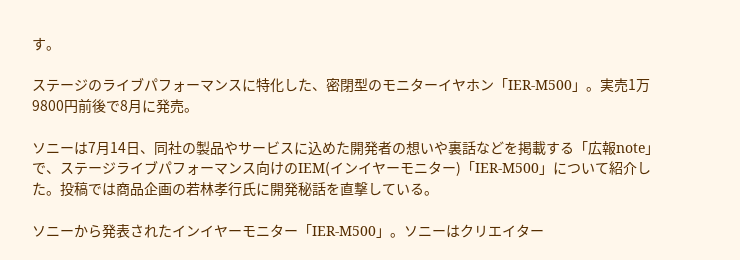す。

ステージのライブパフォーマンスに特化した、密閉型のモニターイヤホン「IER-M500」。実売1万9800円前後で8月に発売。

ソニーは7月14日、同社の製品やサービスに込めた開発者の想いや裏話などを掲載する「広報note」で、ステージライブパフォーマンス向けのIEM(インイヤーモニター)「IER-M500」について紹介した。投稿では商品企画の若林孝行氏に開発秘話を直撃している。

ソニーから発表されたインイヤーモニター「IER-M500」。ソニーはクリエイター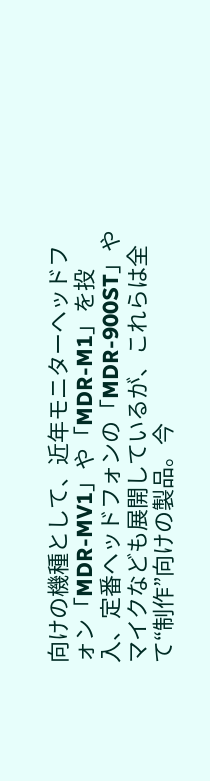向けの機種として、近年モニターヘッドフォン「MDR-MV1」や「MDR-M1」を投入、定番ヘッドフォンの「MDR-900ST」やマイクなども展開しているが、これらは全て“制作”向けの製品。今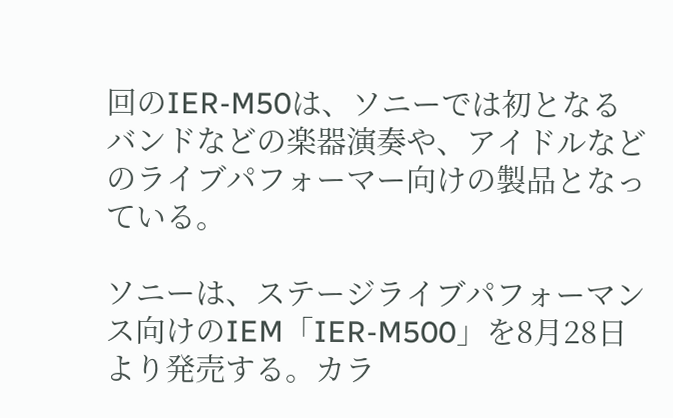回のIER-M50は、ソニーでは初となるバンドなどの楽器演奏や、アイドルなどのライブパフォーマー向けの製品となっている。

ソニーは、ステージライブパフォーマンス向けのIEM「IER-M500」を8月28日より発売する。カラ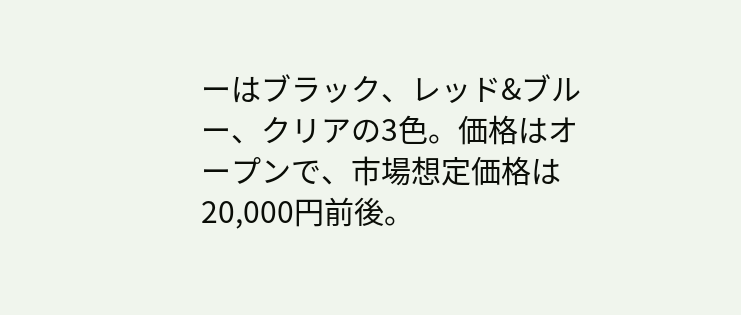ーはブラック、レッド&ブルー、クリアの3色。価格はオープンで、市場想定価格は20,000円前後。